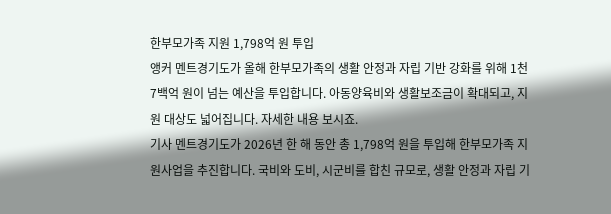한부모가족 지원 1,798억 원 투입
앵커 멘트경기도가 올해 한부모가족의 생활 안정과 자립 기반 강화를 위해 1천7백억 원이 넘는 예산을 투입합니다. 아동양육비와 생활보조금이 확대되고, 지원 대상도 넓어집니다. 자세한 내용 보시죠.
기사 멘트경기도가 2026년 한 해 동안 총 1,798억 원을 투입해 한부모가족 지원사업을 추진합니다. 국비와 도비, 시군비를 합친 규모로, 생활 안정과 자립 기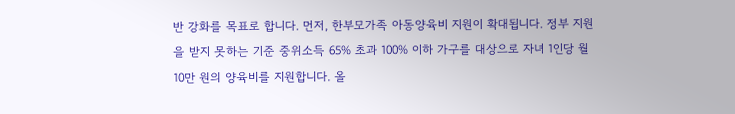반 강화를 목표로 합니다. 먼저, 한부모가족 아동양육비 지원이 확대됩니다. 정부 지원을 받지 못하는 기준 중위소득 65% 초과 100% 이하 가구를 대상으로 자녀 1인당 월 10만 원의 양육비를 지원합니다. 올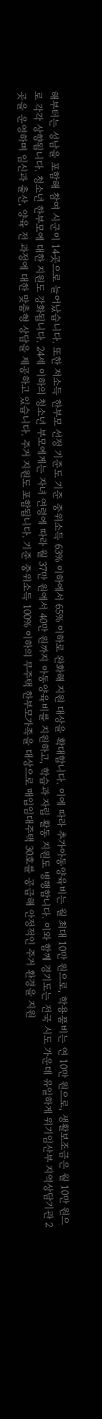해부터는 성남을 포함해 참여 시군이 14곳으로 늘어났습니다. 또한 저소득 한부모 선정 기준도 기준 중위소득 63% 이하에서 65% 이하로 완화해 지원 대상을 확대합니다. 이에 따라 추가아동양육비는 월 최대 10만 원으로, 학용품비는 연 10만 원으로, 생활보조금은 월 10만 원으로 각각 상향됩니다. 청소년 한부모에 대한 지원도 강화됩니다. 24세 이하의 청소년 부모에게는 자녀 연령에 따라 월 37만 원에서 40만 원까지 아동양육비를 지원하고, 학습과 자립 활동 지원도 병행합니다. 이와 함께 경기도는 전국 시도 가운데 유일하게 위기임산부 지역상담기관 2곳을 운영하며 임신과 출산, 양육 전 과정에 대한 맞춤형 상담을 제공하고 있습니다. 주거 지원도 포함됩니다. 기준 중위소득 100% 이하의 무주택 한부모가족을 대상으로 매입임대주택 30호를 공급해 안정적인 주거 환경을 지원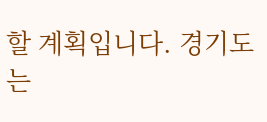할 계획입니다. 경기도는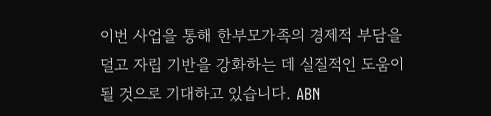이번 사업을 통해 한부모가족의 경제적 부담을 덜고 자립 기반을 강화하는 데 실질적인 도움이 될 것으로 기대하고 있습니다. ABN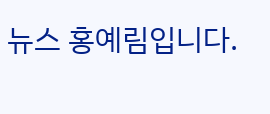뉴스 홍예림입니다.